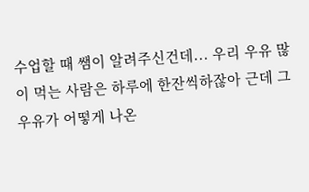수업할 때 쌤이 알려주신건데... 우리 우유 많이 먹는 사람은 하루에 한잔씩하잖아 근데 그 우유가 어떻게 나온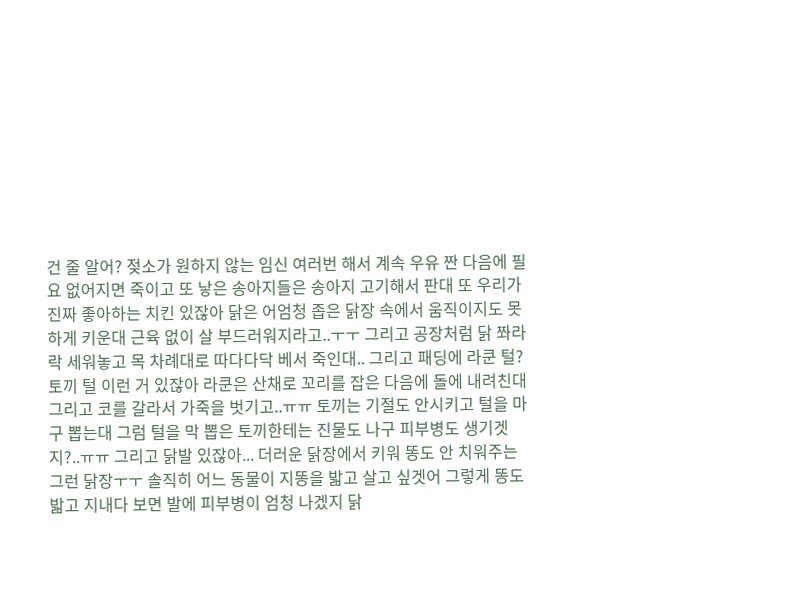건 줄 알어? 젖소가 원하지 않는 임신 여러번 해서 계속 우유 짠 다음에 필요 없어지면 죽이고 또 낳은 송아지들은 송아지 고기해서 판대 또 우리가 진짜 좋아하는 치킨 있잖아 닭은 어엄청 좁은 닭장 속에서 움직이지도 못하게 키운대 근육 없이 살 부드러워지라고..ㅜㅜ 그리고 공장처럼 닭 쫘라락 세워놓고 목 차례대로 따다다닥 베서 죽인대.. 그리고 패딩에 라쿤 털? 토끼 털 이런 거 있잖아 라쿤은 산채로 꼬리를 잡은 다음에 돌에 내려친대 그리고 코를 갈라서 가죽을 벗기고..ㅠㅠ 토끼는 기절도 안시키고 털을 마구 뽑는대 그럼 털을 막 뽑은 토끼한테는 진물도 나구 피부병도 생기겟지?..ㅠㅠ 그리고 닭발 있잖아... 더러운 닭장에서 키워 똥도 안 치워주는 그런 닭장ㅜㅜ 솔직히 어느 동물이 지똥을 밟고 살고 싶겟어 그렇게 똥도 밟고 지내다 보면 발에 피부병이 엄청 나겠지 닭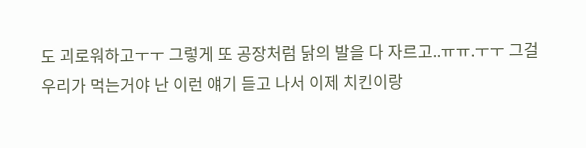도 괴로워하고ㅜㅜ 그렇게 또 공장처럼 닭의 발을 다 자르고..ㅠㅠ.ㅜㅜ 그걸 우리가 먹는거야 난 이런 얘기 듣고 나서 이제 치킨이랑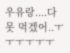우유랑....다 못 먹겠어..ㅜㅜㅜㅜㅜㅜ